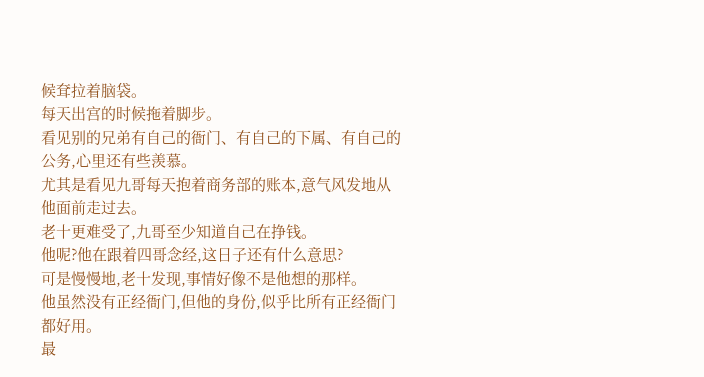候耷拉着脑袋。
每天出宫的时候拖着脚步。
看见别的兄弟有自己的衙门、有自己的下属、有自己的公务,心里还有些羡慕。
尤其是看见九哥每天抱着商务部的账本,意气风发地从他面前走过去。
老十更难受了,九哥至少知道自己在挣钱。
他呢?他在跟着四哥念经,这日子还有什么意思?
可是慢慢地,老十发现,事情好像不是他想的那样。
他虽然没有正经衙门,但他的身份,似乎比所有正经衙门都好用。
最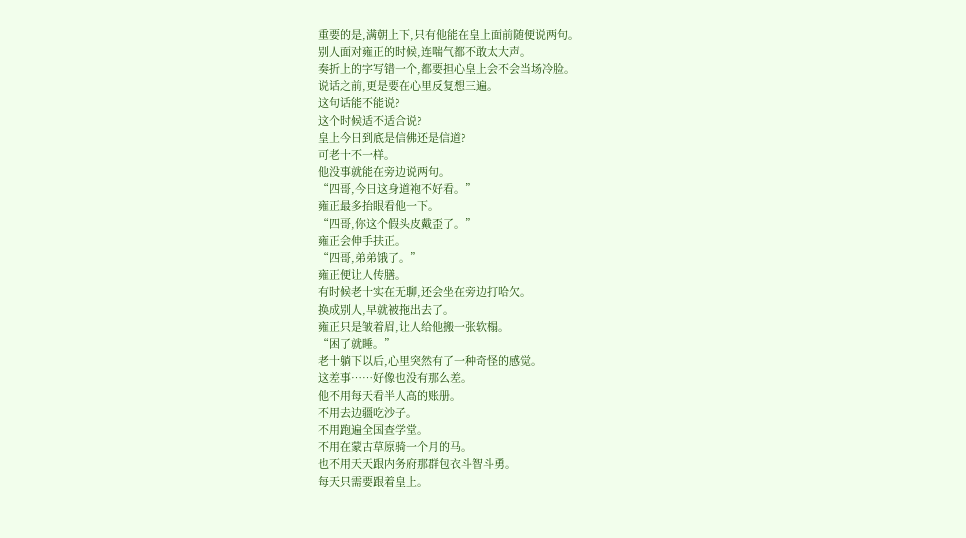重要的是,满朝上下,只有他能在皇上面前随便说两句。
别人面对雍正的时候,连喘气都不敢太大声。
奏折上的字写错一个,都要担心皇上会不会当场冷脸。
说话之前,更是要在心里反复想三遍。
这句话能不能说?
这个时候适不适合说?
皇上今日到底是信佛还是信道?
可老十不一样。
他没事就能在旁边说两句。
“四哥,今日这身道袍不好看。”
雍正最多抬眼看他一下。
“四哥,你这个假头皮戴歪了。”
雍正会伸手扶正。
“四哥,弟弟饿了。”
雍正便让人传膳。
有时候老十实在无聊,还会坐在旁边打哈欠。
换成别人,早就被拖出去了。
雍正只是皱着眉,让人给他搬一张软榻。
“困了就睡。”
老十躺下以后,心里突然有了一种奇怪的感觉。
这差事……好像也没有那么差。
他不用每天看半人高的账册。
不用去边疆吃沙子。
不用跑遍全国查学堂。
不用在蒙古草原骑一个月的马。
也不用天天跟内务府那群包衣斗智斗勇。
每天只需要跟着皇上。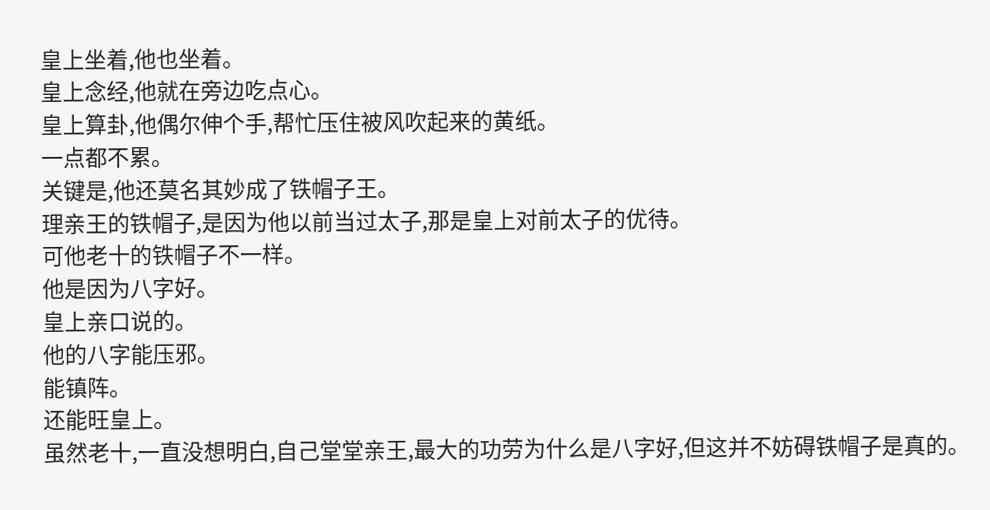皇上坐着,他也坐着。
皇上念经,他就在旁边吃点心。
皇上算卦,他偶尔伸个手,帮忙压住被风吹起来的黄纸。
一点都不累。
关键是,他还莫名其妙成了铁帽子王。
理亲王的铁帽子,是因为他以前当过太子,那是皇上对前太子的优待。
可他老十的铁帽子不一样。
他是因为八字好。
皇上亲口说的。
他的八字能压邪。
能镇阵。
还能旺皇上。
虽然老十,一直没想明白,自己堂堂亲王,最大的功劳为什么是八字好,但这并不妨碍铁帽子是真的。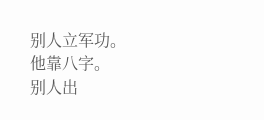别人立军功。
他靠八字。
别人出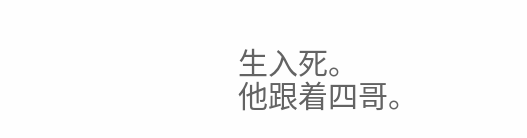生入死。
他跟着四哥。